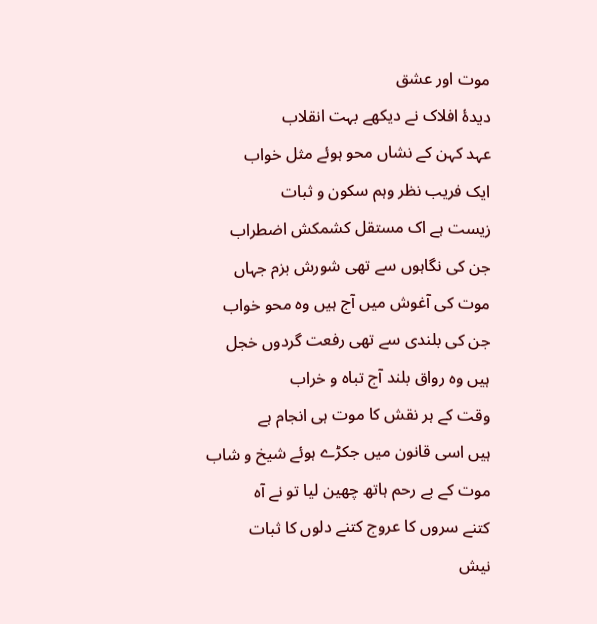موت اور عشق
دیدۂ افلاک نے دیکھے بہت انقلاب
عہد کہن کے نشاں محو ہوئے مثل خواب
ایک فریب نظر وہم سکون و ثبات
زیست ہے اک مستقل کشمکش اضطراب
جن کی نگاہوں سے تھی شورش بزم جہاں
موت کی آغوش میں آج ہیں وہ محو خواب
جن کی بلندی سے تھی رفعت گردوں خجل
ہیں وہ رواق بلند آج تباہ و خراب
وقت کے ہر نقش کا موت ہی انجام ہے
ہیں اسی قانون میں جکڑے ہوئے شیخ و شاب
موت کے بے رحم ہاتھ چھین لیا تو نے آہ
کتنے سروں کا عروج کتنے دلوں کا ثبات
نیش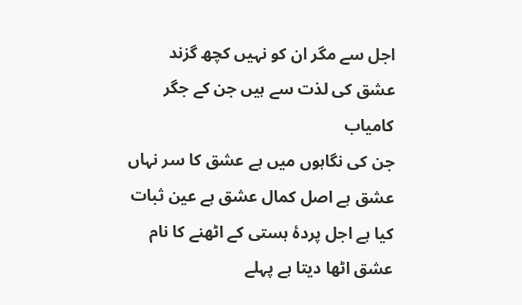اجل سے مگر ان کو نہیں کچھ گزند
عشق کی لذت سے ہیں جن کے جگر کامیاب
جن کی نگاہوں میں ہے عشق کا سر نہاں
عشق ہے اصل کمال عشق ہے عین ثبات
کیا ہے اجل پردۂ ہستی کے اٹھنے کا نام
عشق اٹھا دیتا ہے پہلے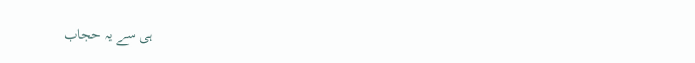ہی سے یہ حجاب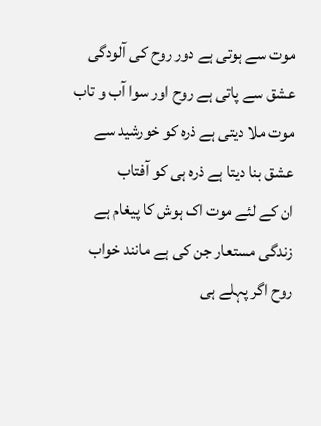موت سے ہوتی ہے دور روح کی آلودگی
عشق سے پاتی ہے روح اور سوا آب و تاب
موت ملا دیتی ہے ذرہ کو خورشید سے
عشق بنا دیتا ہے ذرہ ہی کو آفتاب
ان کے لئے موت اک ہوش کا پیغام ہے
زندگی مستعار جن کی ہے مانند خواب
روح اگر پہلے ہی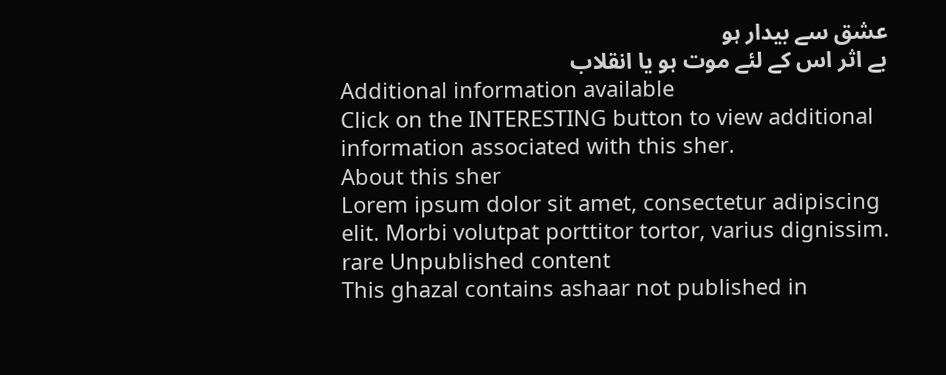عشق سے بیدار ہو
بے اثر اس کے لئے موت ہو یا انقلاب
Additional information available
Click on the INTERESTING button to view additional information associated with this sher.
About this sher
Lorem ipsum dolor sit amet, consectetur adipiscing elit. Morbi volutpat porttitor tortor, varius dignissim.
rare Unpublished content
This ghazal contains ashaar not published in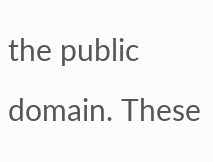the public domain. These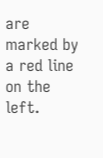are marked by a red line on the left.